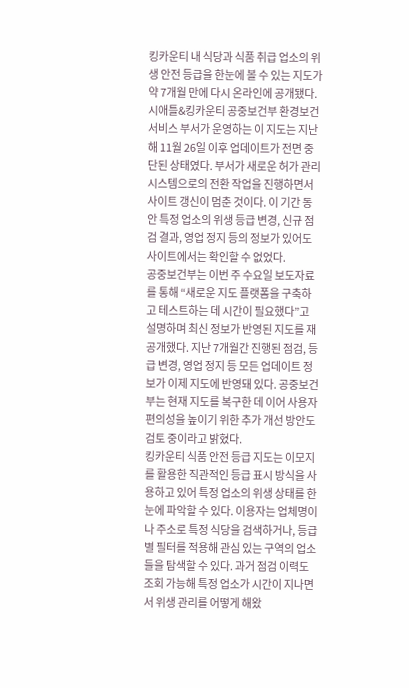킹카운티 내 식당과 식품 취급 업소의 위생 안전 등급을 한눈에 볼 수 있는 지도가 약 7개월 만에 다시 온라인에 공개됐다.
시애틀&킹카운티 공중보건부 환경보건서비스 부서가 운영하는 이 지도는 지난해 11월 26일 이후 업데이트가 전면 중단된 상태였다. 부서가 새로운 허가 관리 시스템으로의 전환 작업을 진행하면서 사이트 갱신이 멈춘 것이다. 이 기간 동안 특정 업소의 위생 등급 변경, 신규 점검 결과, 영업 정지 등의 정보가 있어도 사이트에서는 확인할 수 없었다.
공중보건부는 이번 주 수요일 보도자료를 통해 “새로운 지도 플랫폼을 구축하고 테스트하는 데 시간이 필요했다”고 설명하며 최신 정보가 반영된 지도를 재공개했다. 지난 7개월간 진행된 점검, 등급 변경, 영업 정지 등 모든 업데이트 정보가 이제 지도에 반영돼 있다. 공중보건부는 현재 지도를 복구한 데 이어 사용자 편의성을 높이기 위한 추가 개선 방안도 검토 중이라고 밝혔다.
킹카운티 식품 안전 등급 지도는 이모지를 활용한 직관적인 등급 표시 방식을 사용하고 있어 특정 업소의 위생 상태를 한눈에 파악할 수 있다. 이용자는 업체명이나 주소로 특정 식당을 검색하거나, 등급별 필터를 적용해 관심 있는 구역의 업소들을 탐색할 수 있다. 과거 점검 이력도 조회 가능해 특정 업소가 시간이 지나면서 위생 관리를 어떻게 해왔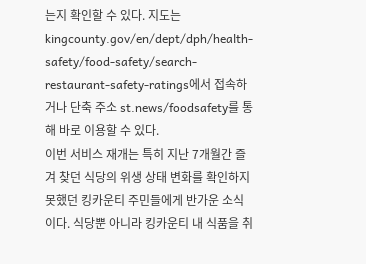는지 확인할 수 있다. 지도는 kingcounty.gov/en/dept/dph/health-safety/food-safety/search-restaurant-safety-ratings에서 접속하거나 단축 주소 st.news/foodsafety를 통해 바로 이용할 수 있다.
이번 서비스 재개는 특히 지난 7개월간 즐겨 찾던 식당의 위생 상태 변화를 확인하지 못했던 킹카운티 주민들에게 반가운 소식이다. 식당뿐 아니라 킹카운티 내 식품을 취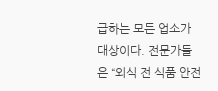급하는 모든 업소가 대상이다. 전문가들은 “외식 전 식품 안전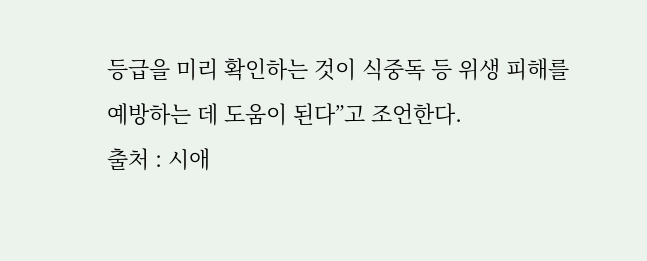등급을 미리 확인하는 것이 식중독 등 위생 피해를 예방하는 데 도움이 된다”고 조언한다.
출처 : 시애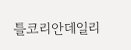틀코리안데일리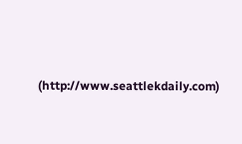(http://www.seattlekdaily.com)